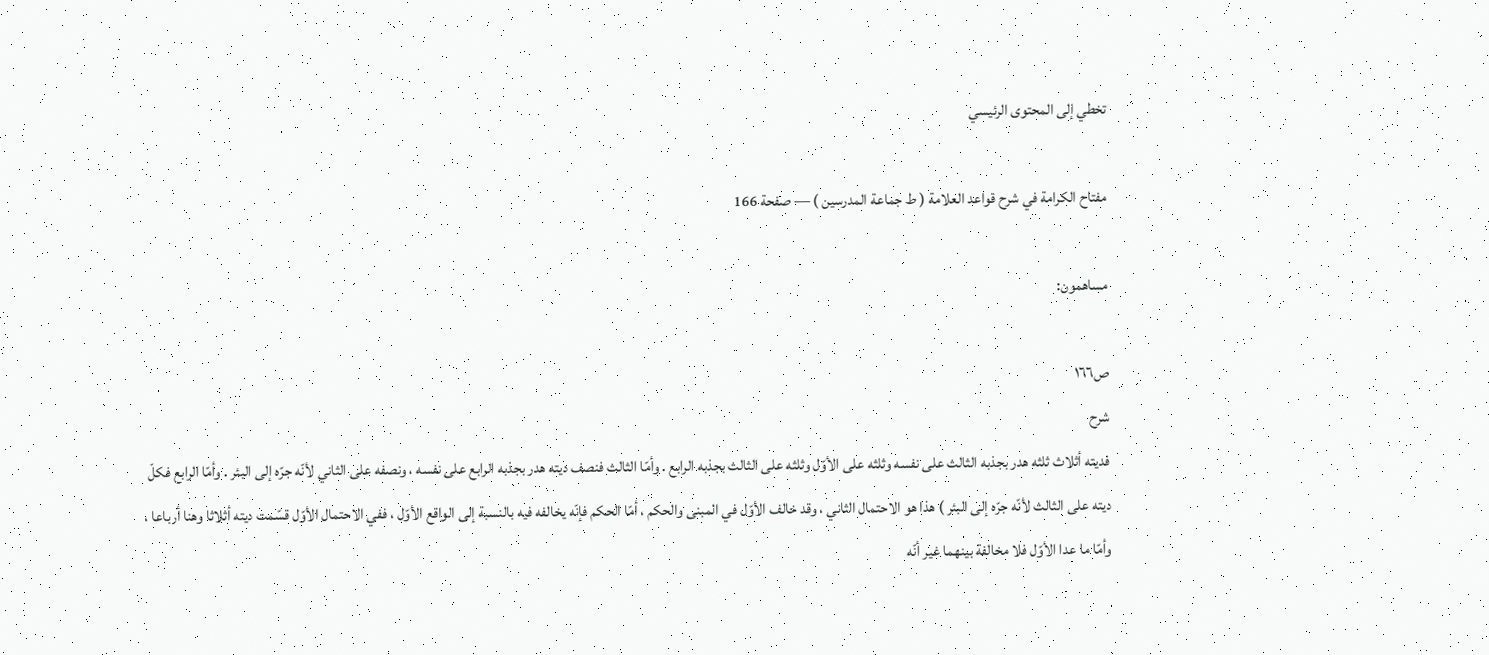تخطي إلى المحتوى الرئيسي

مفتاح الكرامة في شرح قواعد العلامة ( ط جماعة المدرسين ) — صفحة 166

مساهمون:

ص١٦٦
شرح
فديته أثلاث ثلثه هدر بجذبه الثالث على نفسه وثلثه على الأوّل وثلثه على الثالث بجذبه الرابع . وأمّا الثالث فنصف ديته هدر بجذبه الرابع على نفسه ، ونصفه على الثاني لأنّه جرّه إلى البئر . وأمّا الرابع فكلّ ديته على الثالث لأنّه جرّه إلى البئر ) هذا هو الاحتمال الثاني ، وقد خالف الأوّل في المبنى والحكم ، أمّا الحكم فإنّه يخالفه فيه بالنسبة إلى الواقع الأوّل ، ففي الاحتمال الأوّل قسّمت ديته أثلاثا وهنا أرباعا ، وأمّا ما عدا الأوّل فلا مخالفة بينهما غير أنّه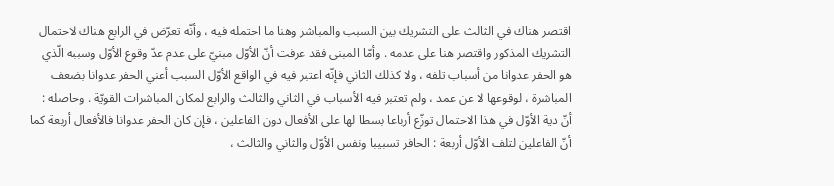اقتصر هناك في الثالث على التشريك بين السبب والمباشر وهنا ما احتمله فيه ، وأنّه تعرّض في الرابع هناك لاحتمال التشريك المذكور واقتصر هنا على عدمه . وأمّا المبنى فقد عرفت أنّ الأوّل مبنيّ على عدم عدّ وقوع الأوّل وسببه الّذي هو الحفر عدوانا من أسباب تلفه ، ولا كذلك الثاني فإنّه اعتبر فيه في الواقع الأوّل السبب أعني الحفر عدوانا بضعف المباشرة ، لوقوعها لا عن عمد ، ولم تعتبر فيه الأسباب في الثاني والثالث والرابع لمكان المباشرات القويّة . وحاصله : أنّ دية الأوّل في هذا الاحتمال توزّع أرباعا بسطا لها على الأفعال دون الفاعلين ، فإن كان الحفر عدوانا فالأفعال أربعة كما أنّ الفاعلين لتلف الأوّل أربعة : الحافر تسبيبا ونفس الأوّل والثاني والثالث ،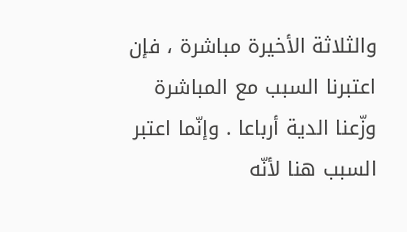والثلاثة الأخيرة مباشرة ، فإن اعتبرنا السبب مع المباشرة وزّعنا الدية أرباعا . وإنّما اعتبر السبب هنا لأنّه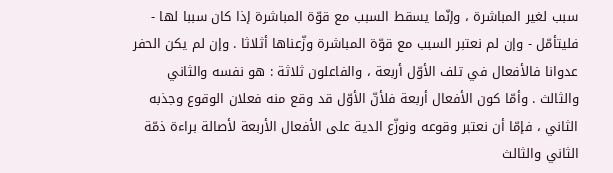سبب لغير المباشرة ، وإنّما يسقط السبب مع قوّة المباشرة إذا كان سببا لها - فليتأمّل - وإن لم نعتبر السبب مع قوّة المباشرة وزّعناها أثلاثا . وإن لم يكن الحفر عدوانا فالأفعال في تلف الأوّل أربعة ، والفاعلون ثلاثة : هو نفسه والثاني والثالث . وأمّا كون الأفعال أربعة فلأنّ الأوّل قد وقع منه فعلان الوقوع وجذبه الثاني ، فإمّا أن نعتبر وقوعه ونوزّع الدية على الأفعال الأربعة لأصالة براءة ذمّة الثاني والثالث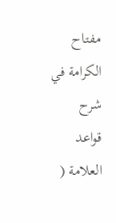مفتاح الكرامة في شرح قواعد العلامة (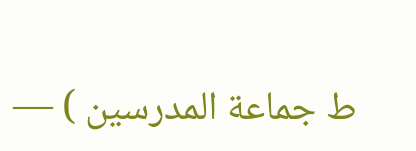ط جماعة المدرسين ) —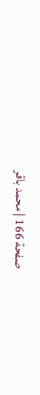صفحة 166 | محمد باقر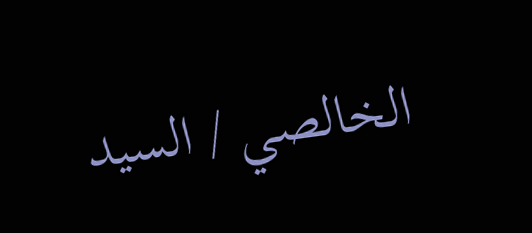الخالصي / السيد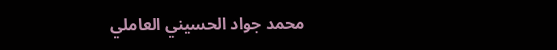محمد جواد الحسيني العاملي